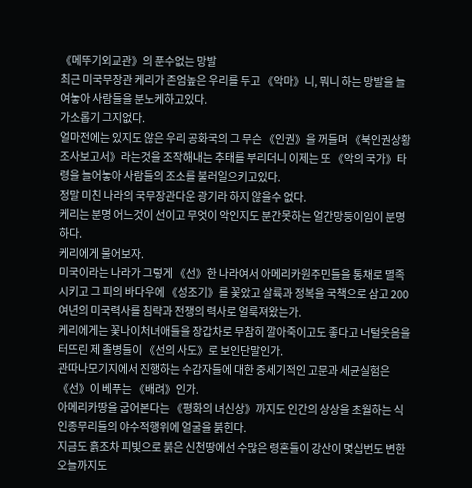《메뚜기외교관》의 푼수없는 망발
최근 미국무장관 케리가 존엄높은 우리를 두고 《악마》니, 뭐니 하는 망발을 늘여놓아 사람들을 분노케하고있다.
가소롭기 그지없다.
얼마전에는 있지도 않은 우리 공화국의 그 무슨 《인권》을 꺼들며 《북인권상황조사보고서》라는것을 조작해내는 추태를 부리더니 이제는 또 《악의 국가》타령을 늘어놓아 사람들의 조소를 불러일으키고있다.
정말 미친 나라의 국무장관다운 광기라 하지 않을수 없다.
케리는 분명 어느것이 선이고 무엇이 악인지도 분간못하는 얼간망둥이임이 분명하다.
케리에게 물어보자.
미국이라는 나라가 그렇게 《선》한 나라여서 아메리카원주민들을 통채로 멸족시키고 그 피의 바다우에 《성조기》를 꽃았고 살륙과 정복을 국책으로 삼고 200여년의 미국력사를 침략과 전쟁의 력사로 얼룩져왔는가.
케리에게는 꽃나이처녀애들을 장갑차로 무참히 깔아죽이고도 좋다고 너털웃음을 터뜨린 제 졸병들이 《선의 사도》로 보인단말인가.
관따나모기지에서 진행하는 수감자들에 대한 중세기적인 고문과 세균실험은 《선》이 베푸는 《배려》인가.
아메리카땅을 굽어본다는 《평화의 녀신상》까지도 인간의 상상을 초월하는 식인종무리들의 야수적행위에 얼굴을 붉힌다.
지금도 흙조차 피빛으로 붉은 신천땅에선 수많은 령혼들이 강산이 몇십번도 변한 오늘까지도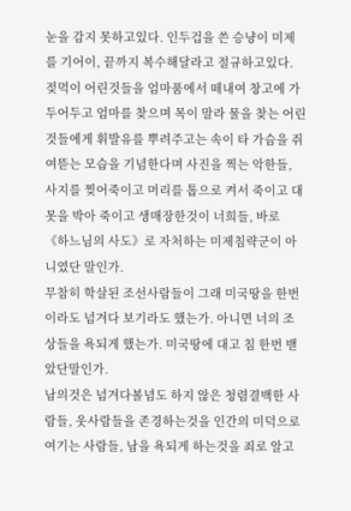눈을 감지 못하고있다. 인두겁을 쓴 승냥이 미제를 기어이, 끝까지 복수해달라고 절규하고있다. 젖먹이 어린것들을 엄마품에서 떼내여 창고에 가두어두고 엄마를 찾으며 목이 말라 물을 찾는 어린것들에게 휘발유를 뿌려주고는 속이 타 가슴을 쥐여뜯는 모습을 기념한다며 사진을 찍는 악한들, 사지를 찢어죽이고 머리를 톱으로 켜서 죽이고 대못을 박아 죽이고 생매장한것이 너희들, 바로 《하느님의 사도》로 자처하는 미제침략군이 아니였단 말인가.
무참히 학살된 조선사람들이 그래 미국땅을 한번이라도 넘겨다 보기라도 했는가. 아니면 너의 조상들을 욕되게 했는가. 미국땅에 대고 침 한번 밷았단말인가.
남의것은 넘겨다볼념도 하지 않은 청렴결백한 사람들, 웃사람들을 존경하는것을 인간의 미덕으로 여기는 사람들, 남을 욕되게 하는것을 죄로 알고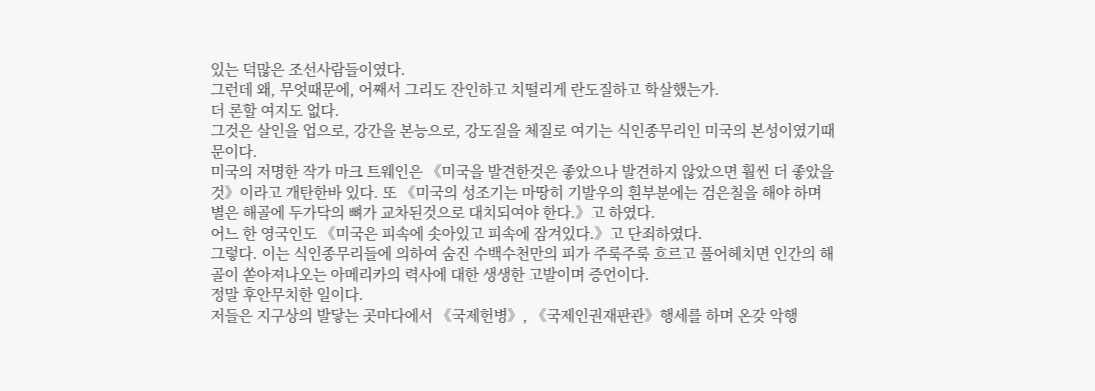있는 덕많은 조선사람들이였다.
그런데 왜, 무엇때문에, 어째서 그리도 잔인하고 치떨리게 란도질하고 학살했는가.
더 론할 여지도 없다.
그것은 살인을 업으로, 강간을 본능으로, 강도질을 체질로 여기는 식인종무리인 미국의 본성이였기때문이다.
미국의 저명한 작가 마크 트웨인은 《미국을 발견한것은 좋았으나 발견하지 않았으면 훨씬 더 좋았을것》이라고 개탄한바 있다. 또 《미국의 성조기는 마땅히 기발우의 흰부분에는 검은칠을 해야 하며 별은 해골에 두가닥의 뼈가 교차된것으로 대치되여야 한다.》고 하였다.
어느 한 영국인도 《미국은 피속에 솟아있고 피속에 잠겨있다.》고 단죄하였다.
그렇다. 이는 식인종무리들에 의하여 숨진 수백수천만의 피가 주룩주룩 흐르고 풀어헤치면 인간의 해골이 쏟아져나오는 아메리카의 력사에 대한 생생한 고발이며 증언이다.
정말 후안무치한 일이다.
저들은 지구상의 발닿는 곳마다에서 《국제헌병》, 《국제인권재판관》행세를 하며 온갖 악행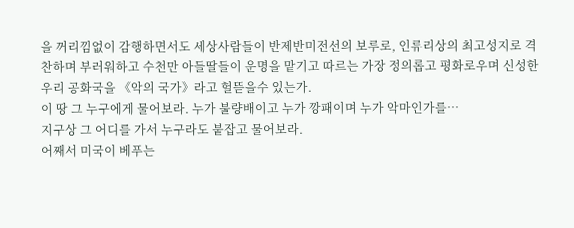을 꺼리낌없이 감행하면서도 세상사람들이 반제반미전선의 보루로, 인류리상의 최고성지로 격찬하며 부러워하고 수천만 아들딸들이 운명을 맡기고 따르는 가장 정의롭고 평화로우며 신성한 우리 공화국을 《악의 국가》라고 헐뜯을수 있는가.
이 땅 그 누구에게 물어보라. 누가 불량배이고 누가 깡패이며 누가 악마인가를…
지구상 그 어디를 가서 누구라도 붙잡고 물어보라.
어째서 미국이 베푸는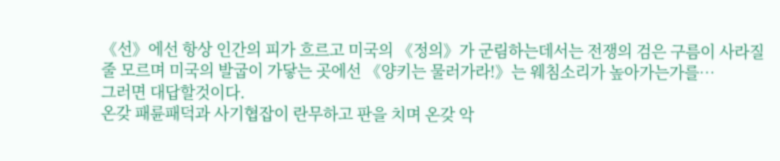《선》에선 항상 인간의 피가 흐르고 미국의 《정의》가 군림하는데서는 전쟁의 검은 구름이 사라질줄 모르며 미국의 발굽이 가닿는 곳에선 《양키는 물러가라!》는 웨침소리가 높아가는가를…
그러면 대답할것이다.
온갖 패륜패덕과 사기협잡이 란무하고 판을 치며 온갖 악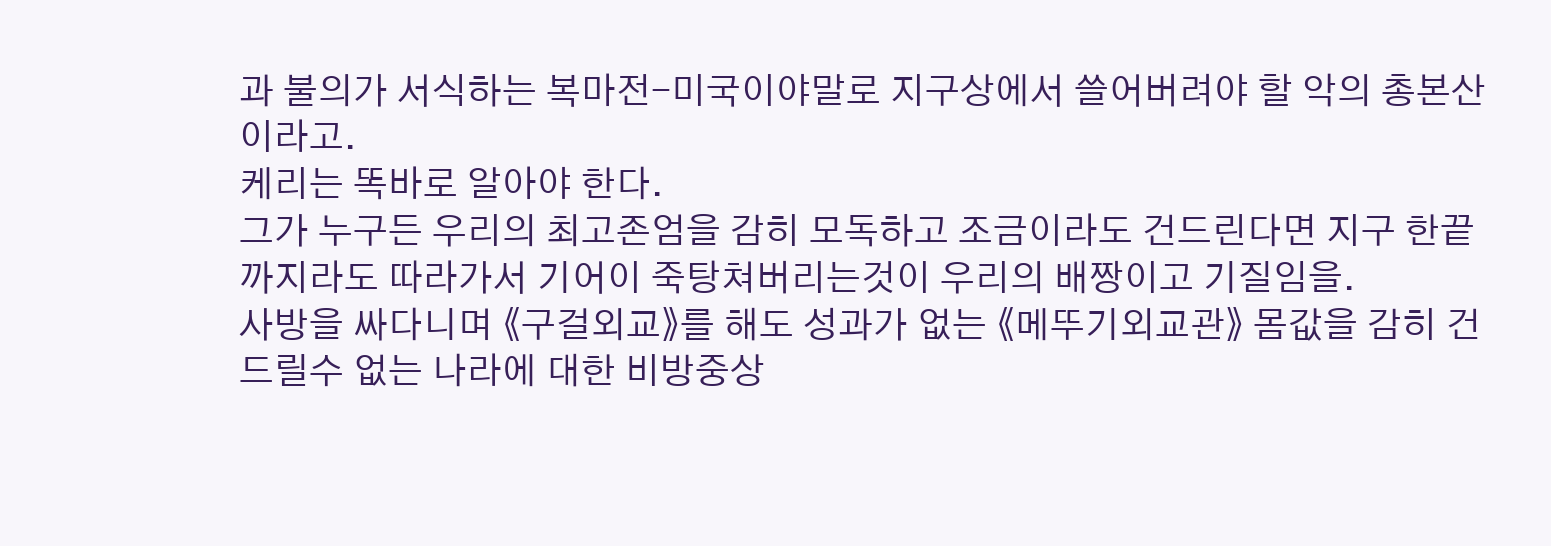과 불의가 서식하는 복마전-미국이야말로 지구상에서 쓸어버려야 할 악의 총본산이라고.
케리는 똑바로 알아야 한다.
그가 누구든 우리의 최고존엄을 감히 모독하고 조금이라도 건드린다면 지구 한끝까지라도 따라가서 기어이 죽탕쳐버리는것이 우리의 배짱이고 기질임을.
사방을 싸다니며 《구걸외교》를 해도 성과가 없는 《메뚜기외교관》 몸값을 감히 건드릴수 없는 나라에 대한 비방중상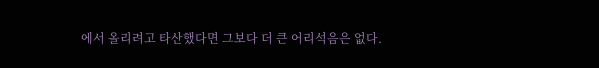에서 올리려고 타산했다면 그보다 더 큰 어리석음은 없다.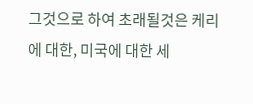그것으로 하여 초래될것은 케리에 대한, 미국에 대한 세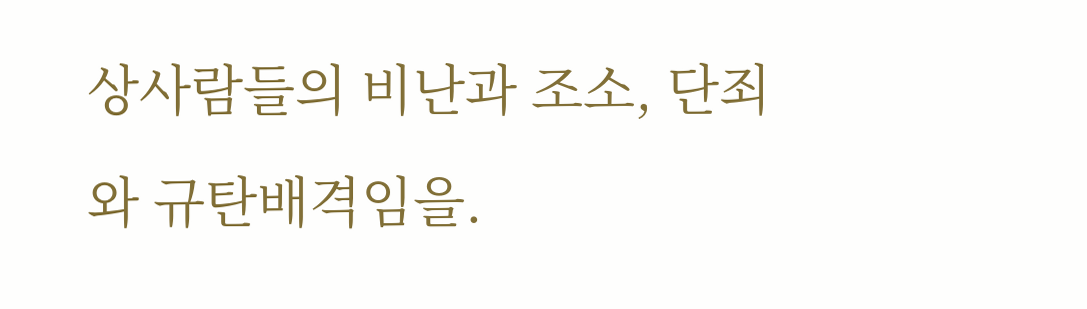상사람들의 비난과 조소, 단죄와 규탄배격임을.